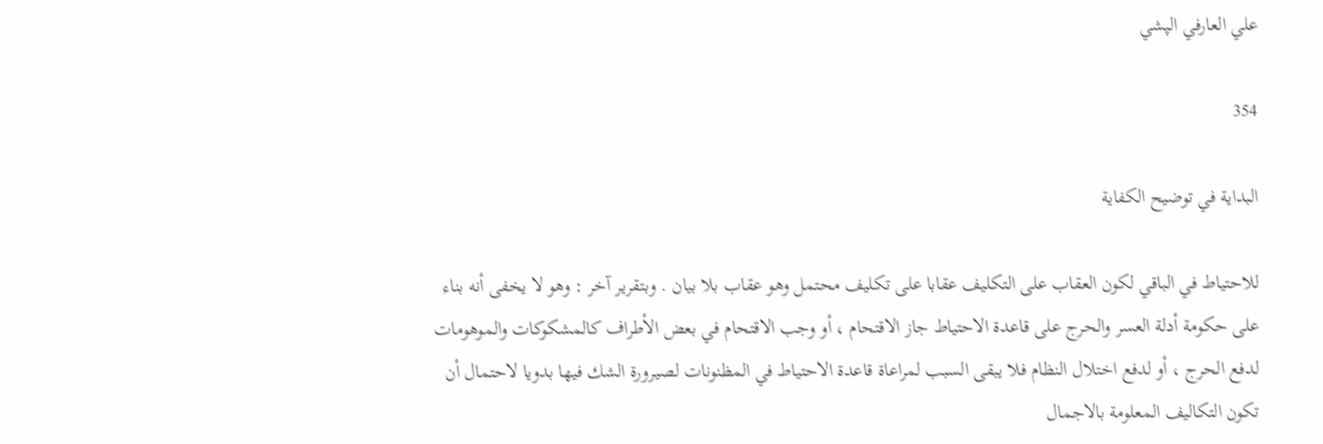علي العارفي الپشي

354

البداية في توضيح الكفاية

للاحتياط في الباقي لكون العقاب على التكليف عقابا على تكليف محتمل وهو عقاب بلا بيان . وبتقرير آخر : وهو لا يخفى أنه بناء على حكومة أدلة العسر والحرج على قاعدة الاحتياط جاز الاقتحام ، أو وجب الاقتحام في بعض الأطراف كالمشكوكات والموهومات لدفع الحرج ، أو لدفع اختلال النظام فلا يبقى السبب لمراعاة قاعدة الاحتياط في المظنونات لصيرورة الشك فيها بدويا لاحتمال أن تكون التكاليف المعلومة بالاجمال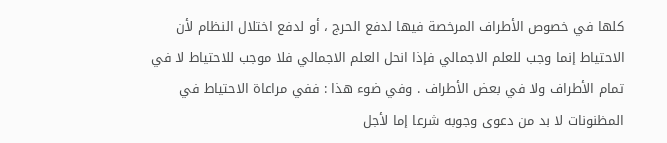كلها في خصوص الأطراف المرخصة فيها لدفع الحرج ، أو لدفع اختلال النظام لأن الاحتياط إنما وجب للعلم الاجمالي فإذا انحل العلم الاجمالي فلا موجب للاحتياط لا في تمام الأطراف ولا في بعض الأطراف . وفي ضوء هذا : ففي مراعاة الاحتياط في المظنونات لا بد من دعوى وجوبه شرعا إما لأجل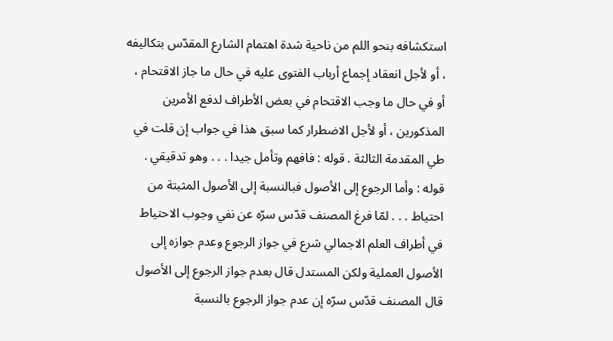استكشافه بنحو اللم من ناحية شدة اهتمام الشارع المقدّس بتكاليفه ، أو لأجل انعقاد إجماع أرباب الفتوى عليه في حال ما جاز الاقتحام ، أو في حال ما وجب الاقتحام في بعض الأطراف لدفع الأمرين المذكورين ، أو لأجل الاضطرار كما سبق هذا في جواب إن قلت في طي المقدمة الثالثة . قوله : فافهم وتأمل جيدا . . . وهو تدقيقي . قوله : وأما الرجوع إلى الأصول فبالنسبة إلى الأصول المثبتة من احتياط . . . لمّا فرغ المصنف قدّس سرّه عن نفي وجوب الاحتياط في أطراف العلم الاجمالي شرع في جواز الرجوع وعدم جوازه إلى الأصول العملية ولكن المستدل قال بعدم جواز الرجوع إلى الأصول قال المصنف قدّس سرّه إن عدم جواز الرجوع بالنسبة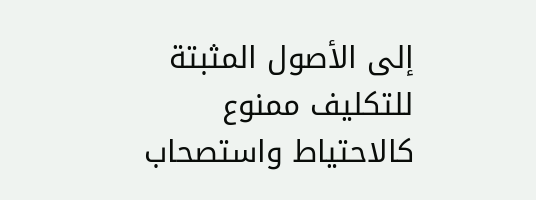إلى الأصول المثبتة للتكليف ممنوع كالاحتياط واستصحاب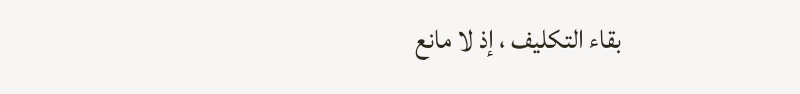بقاء التكليف ، إذ لا مانع